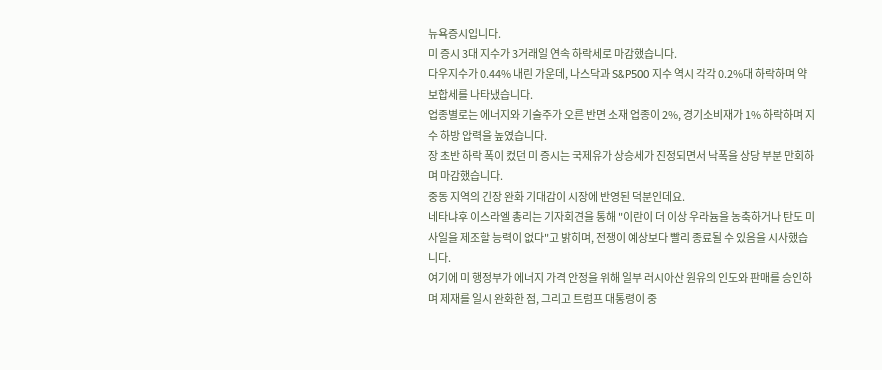뉴욕증시입니다.
미 증시 3대 지수가 3거래일 연속 하락세로 마감했습니다.
다우지수가 0.44% 내린 가운데, 나스닥과 S&P500 지수 역시 각각 0.2%대 하락하며 약보합세를 나타냈습니다.
업종별로는 에너지와 기술주가 오른 반면 소재 업종이 2%, 경기소비재가 1% 하락하며 지수 하방 압력을 높였습니다.
장 초반 하락 폭이 컸던 미 증시는 국제유가 상승세가 진정되면서 낙폭을 상당 부분 만회하며 마감했습니다.
중동 지역의 긴장 완화 기대감이 시장에 반영된 덕분인데요.
네타냐후 이스라엘 총리는 기자회견을 통해 "이란이 더 이상 우라늄을 농축하거나 탄도 미사일을 제조할 능력이 없다"고 밝히며, 전쟁이 예상보다 빨리 종료될 수 있음을 시사했습니다.
여기에 미 행정부가 에너지 가격 안정을 위해 일부 러시아산 원유의 인도와 판매를 승인하며 제재를 일시 완화한 점, 그리고 트럼프 대통령이 중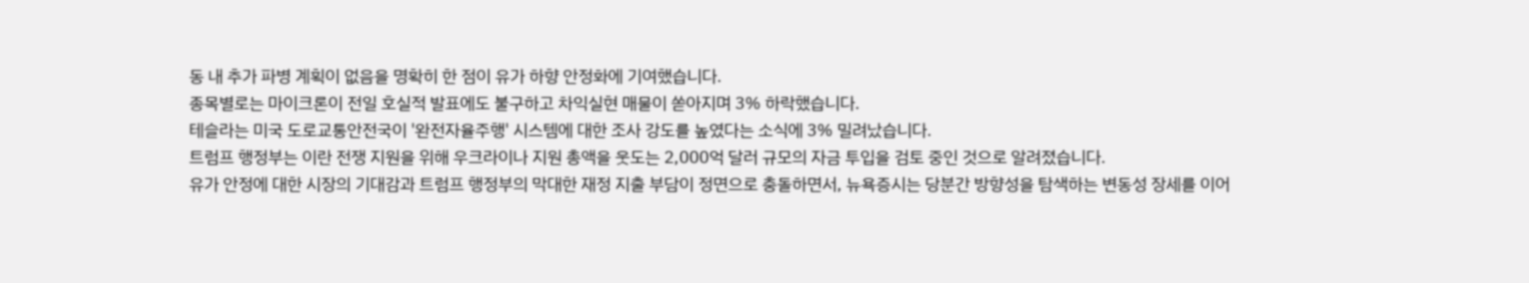동 내 추가 파병 계획이 없음을 명확히 한 점이 유가 하향 안정화에 기여했습니다.
종목별로는 마이크론이 전일 호실적 발표에도 불구하고 차익실현 매물이 쏟아지며 3% 하락했습니다.
테슬라는 미국 도로교통안전국이 '완전자율주행' 시스템에 대한 조사 강도를 높였다는 소식에 3% 밀려났습니다.
트럼프 행정부는 이란 전쟁 지원을 위해 우크라이나 지원 총액을 웃도는 2,000억 달러 규모의 자금 투입을 검토 중인 것으로 알려졌습니다.
유가 안정에 대한 시장의 기대감과 트럼프 행정부의 막대한 재정 지출 부담이 정면으로 충돌하면서, 뉴욕증시는 당분간 방향성을 탐색하는 변동성 장세를 이어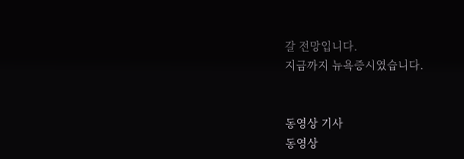갈 전망입니다.
지금까지 뉴욕증시였습니다.


동영상 기사
동영상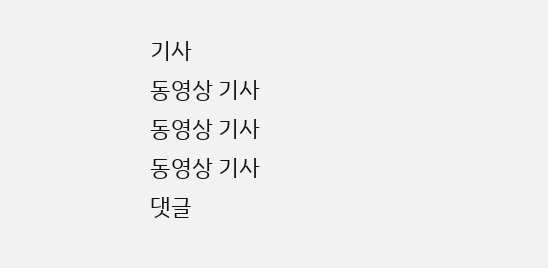기사
동영상 기사
동영상 기사
동영상 기사
댓글